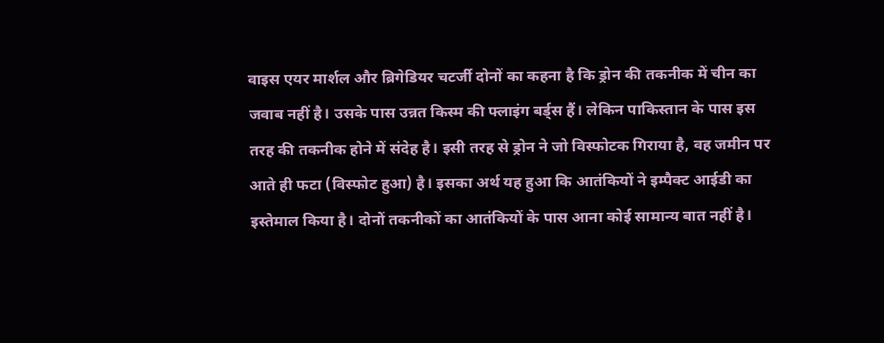वाइस एयर मार्शल और ब्रिगेडियर चटर्जी दोनों का कहना है कि ड्रोन की तकनीक में चीन का जवाब नहीं है। उसके पास उन्नत किस्म की फ्लाइंग बर्ड्स हैं। लेकिन पाकिस्तान के पास इस तरह की तकनीक होने में संदेह है। इसी तरह से ड्रोन ने जो विस्फोटक गिराया है, वह जमीन पर आते ही फटा (विस्फोट हुआ) है। इसका अर्थ यह हुआ कि आतंकियों ने इम्पैक्ट आईडी का इस्तेमाल किया है। दोनों तकनीकों का आतंकियों के पास आना कोई सामान्य बात नहीं है।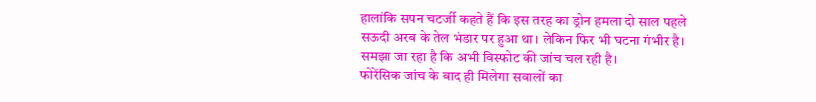हालांकि सपन चटर्जी कहते हैं कि इस तरह का ड्रोन हमला दो साल पहले सऊदी अरब के तेल भंडार पर हुआ था। लेकिन फिर भी घटना गंभीर है। समझा जा रहा है कि अभी विस्फोट की जांच चल रही है।
फोरेंसिक जांच के बाद ही मिलेगा सवालों का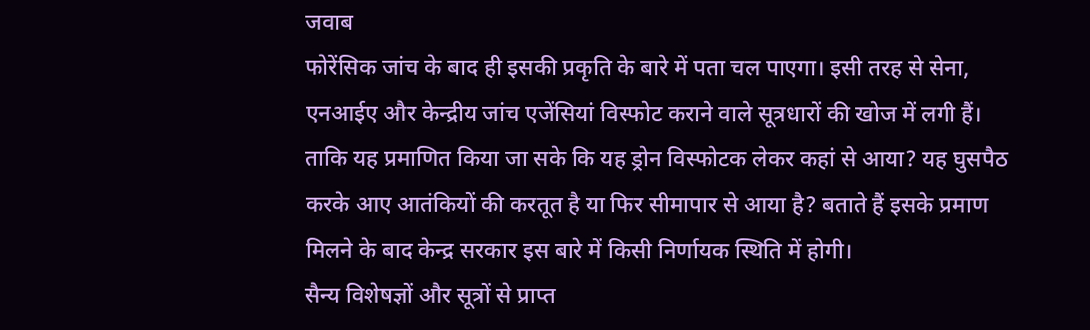जवाब
फोरेंसिक जांच के बाद ही इसकी प्रकृति के बारे में पता चल पाएगा। इसी तरह से सेना, एनआईए और केन्द्रीय जांच एजेंसियां विस्फोट कराने वाले सूत्रधारों की खोज में लगी हैं। ताकि यह प्रमाणित किया जा सके कि यह ड्रोन विस्फोटक लेकर कहां से आया? यह घुसपैठ करके आए आतंकियों की करतूत है या फिर सीमापार से आया है? बताते हैं इसके प्रमाण मिलने के बाद केन्द्र सरकार इस बारे में किसी निर्णायक स्थिति में होगी।
सैन्य विशेषज्ञों और सूत्रों से प्राप्त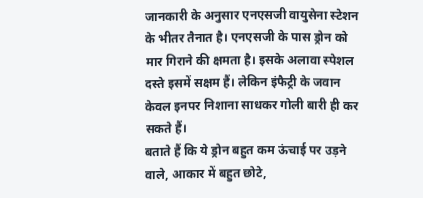जानकारी के अनुसार एनएसजी वायुसेना स्टेशन के भीतर तैनात है। एनएसजी के पास ड्रोन को मार गिराने की क्षमता है। इसके अलावा स्पेशल दस्ते इसमें सक्षम हैं। लेकिन इंफैट्री के जवान केवल इनपर निशाना साधकर गोली बारी ही कर सकते हैं।
बताते हैं कि ये ड्रोन बहुत कम ऊंचाई पर उड़ने वाले, आकार में बहुत छोटे,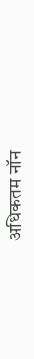अधिकतम नॉन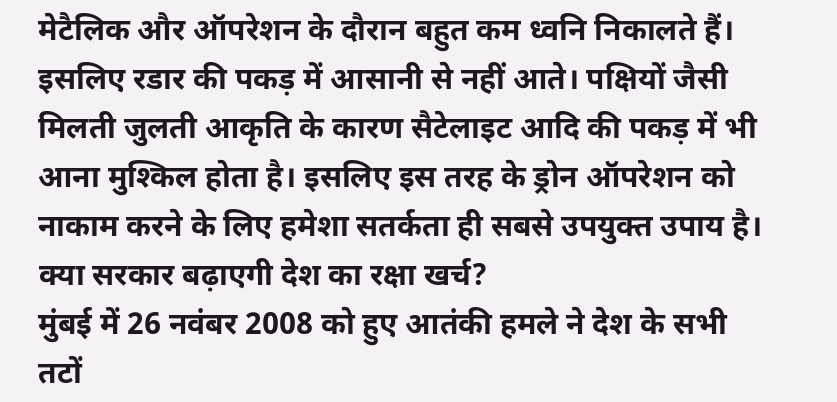मेटैलिक और ऑपरेशन के दौरान बहुत कम ध्वनि निकालते हैं। इसलिए रडार की पकड़ में आसानी से नहीं आते। पक्षियों जैसी मिलती जुलती आकृति के कारण सैटेलाइट आदि की पकड़ में भी आना मुश्किल होता है। इसलिए इस तरह के ड्रोन ऑपरेशन को नाकाम करने के लिए हमेशा सतर्कता ही सबसे उपयुक्त उपाय है।
क्या सरकार बढ़ाएगी देश का रक्षा खर्च?
मुंबई में 26 नवंबर 2008 को हुए आतंकी हमले ने देश के सभी तटों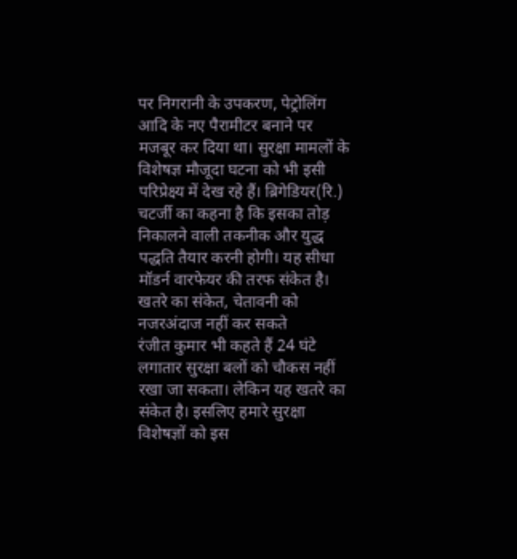पर निगरानी के उपकरण, पेट्रोलिंग आदि के नए पैरामीटर बनाने पर मजबूर कर दिया था। सुरक्षा मामलों के विशेषज्ञ मौजूदा घटना को भी इसी परिप्रेक्ष्य में देख रहे हैं। ब्रिगेडियर(रि.) चटर्जी का कहना है कि इसका तोड़ निकालने वाली तकनीक और युद्ध पद्धति तैयार करनी होगी। यह सीधा मॉडर्न वारफेयर की तरफ संकेत है।
खतरे का संकेत, चेतावनी को नजरअंदाज नहीं कर सकते
रंजीत कुमार भी कहते हैं 24 घंटे लगातार सुरक्षा बलों को चौकस नहीं रखा जा सकता। लेकिन यह खतरे का संकेत है। इसलिए हमारे सुरक्षा विशेषज्ञों को इस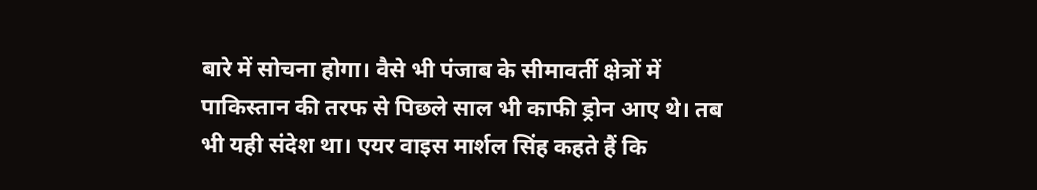बारे में सोचना होगा। वैसे भी पंजाब के सीमावर्ती क्षेत्रों में पाकिस्तान की तरफ से पिछले साल भी काफी ड्रोन आए थे। तब भी यही संदेश था। एयर वाइस मार्शल सिंह कहते हैं कि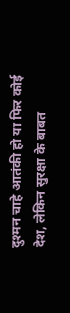दुश्मन चाहे आतंकी हो या फिर कोई देश, लेकिन सुरक्षा के बाबत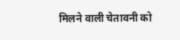मिलने वाली चेतावनी को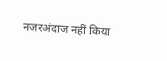नजरअंदाज नहीं किया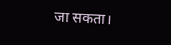जा सकता।